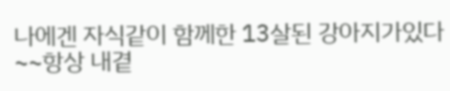나에겐 자식같이 함께한 13살된 강아지가있다~~항상 내곁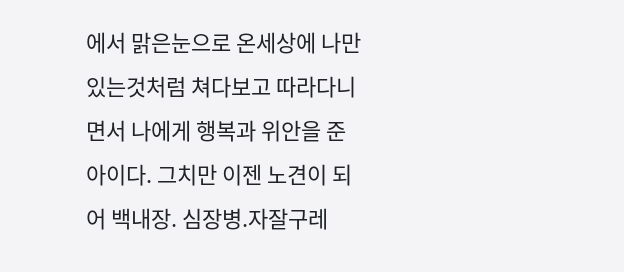에서 맑은눈으로 온세상에 나만 있는것처럼 쳐다보고 따라다니면서 나에게 행복과 위안을 준 아이다. 그치만 이젠 노견이 되어 백내장. 심장병.자잘구레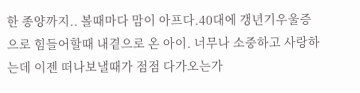한 종양까지.. 볼때마다 맘이 아프다.40대에 갱년기우울증으로 힘들어할때 내곁으로 온 아이. 너무나 소중하고 사랑하는데 이젠 떠나보낼때가 점점 다가오는가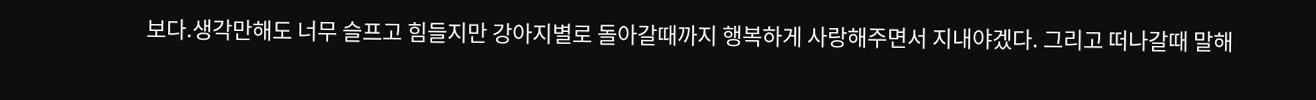보다.생각만해도 너무 슬프고 힘들지만 강아지별로 돌아갈때까지 행복하게 사랑해주면서 지내야겠다. 그리고 떠나갈때 말해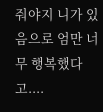줘야지 니가 있음으로 엄만 너무 행복했다고....